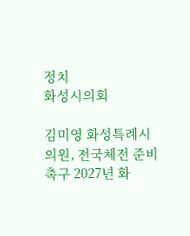정치
화성시의회

김미영 화성특례시의원, 전국체전 준비 촉구 2027년 화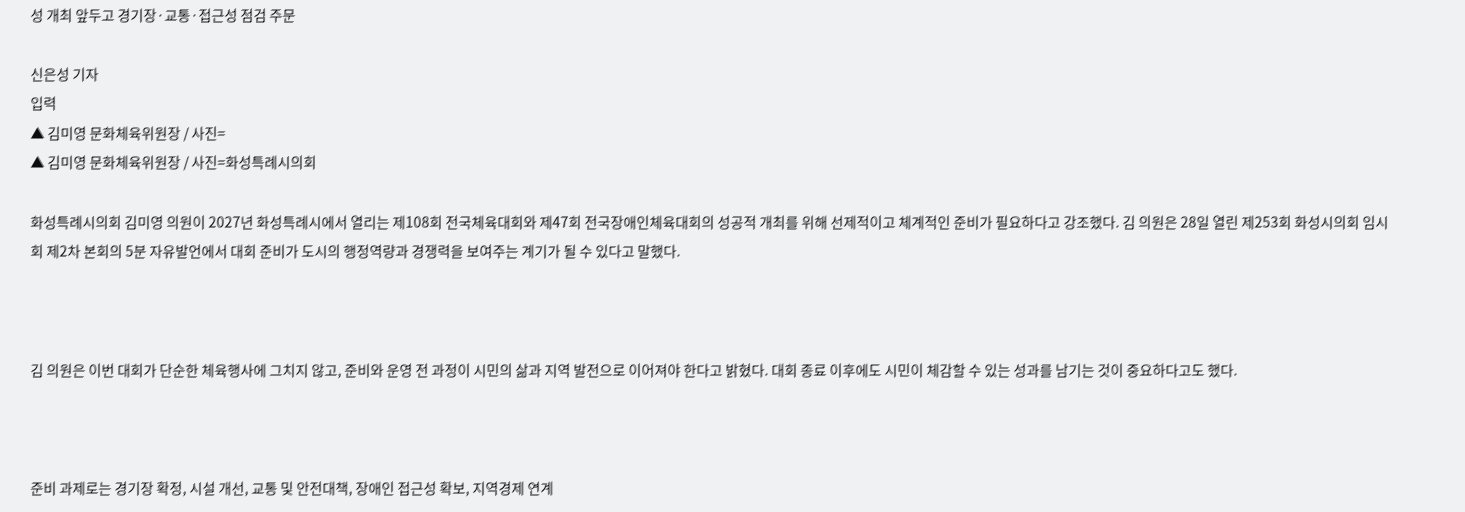성 개최 앞두고 경기장·교통·접근성 점검 주문

신은성 기자
입력
▲ 김미영 문화체육위원장 / 사진=
▲ 김미영 문화체육위원장 / 사진=화성특례시의회

화성특례시의회 김미영 의원이 2027년 화성특례시에서 열리는 제108회 전국체육대회와 제47회 전국장애인체육대회의 성공적 개최를 위해 선제적이고 체계적인 준비가 필요하다고 강조했다. 김 의원은 28일 열린 제253회 화성시의회 임시회 제2차 본회의 5분 자유발언에서 대회 준비가 도시의 행정역량과 경쟁력을 보여주는 계기가 될 수 있다고 말했다.



김 의원은 이번 대회가 단순한 체육행사에 그치지 않고, 준비와 운영 전 과정이 시민의 삶과 지역 발전으로 이어져야 한다고 밝혔다. 대회 종료 이후에도 시민이 체감할 수 있는 성과를 남기는 것이 중요하다고도 했다.



준비 과제로는 경기장 확정, 시설 개선, 교통 및 안전대책, 장애인 접근성 확보, 지역경제 연계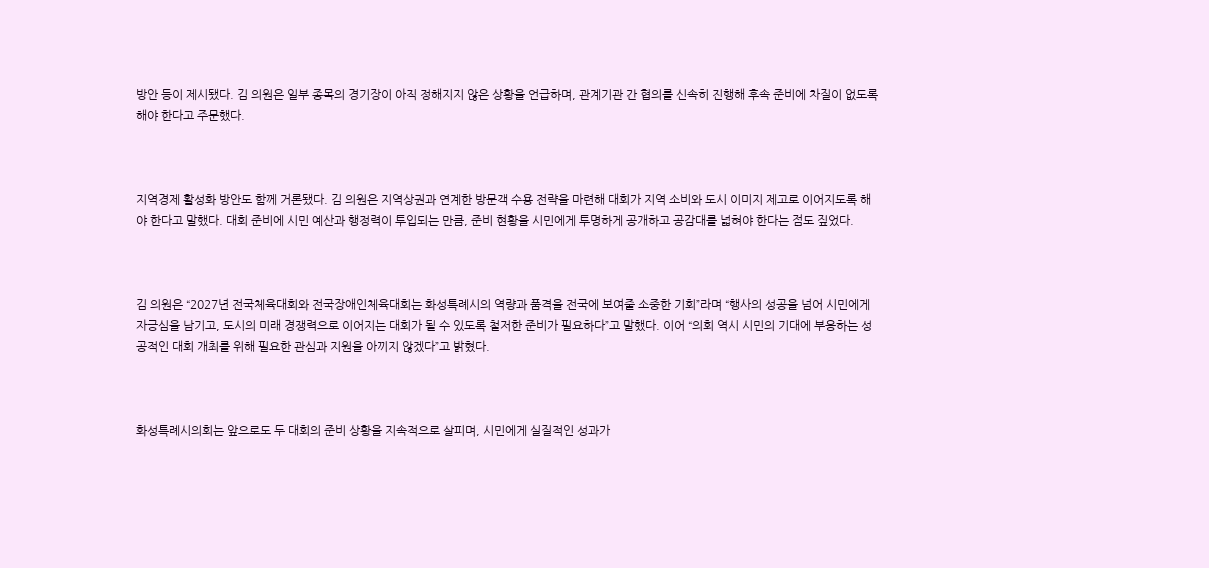방안 등이 제시됐다. 김 의원은 일부 종목의 경기장이 아직 정해지지 않은 상황을 언급하며, 관계기관 간 협의를 신속히 진행해 후속 준비에 차질이 없도록 해야 한다고 주문했다.



지역경제 활성화 방안도 함께 거론됐다. 김 의원은 지역상권과 연계한 방문객 수용 전략을 마련해 대회가 지역 소비와 도시 이미지 제고로 이어지도록 해야 한다고 말했다. 대회 준비에 시민 예산과 행정력이 투입되는 만큼, 준비 현황을 시민에게 투명하게 공개하고 공감대를 넓혀야 한다는 점도 짚었다.



김 의원은 “2027년 전국체육대회와 전국장애인체육대회는 화성특례시의 역량과 품격을 전국에 보여줄 소중한 기회”라며 “행사의 성공을 넘어 시민에게 자긍심을 남기고, 도시의 미래 경쟁력으로 이어지는 대회가 될 수 있도록 철저한 준비가 필요하다”고 말했다. 이어 “의회 역시 시민의 기대에 부응하는 성공적인 대회 개최를 위해 필요한 관심과 지원을 아끼지 않겠다”고 밝혔다.



화성특례시의회는 앞으로도 두 대회의 준비 상황을 지속적으로 살피며, 시민에게 실질적인 성과가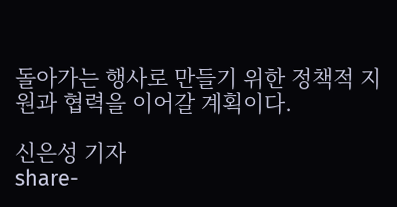돌아가는 행사로 만들기 위한 정책적 지원과 협력을 이어갈 계획이다.

신은성 기자
share-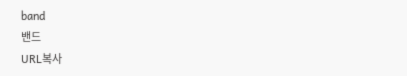band
밴드
URL복사